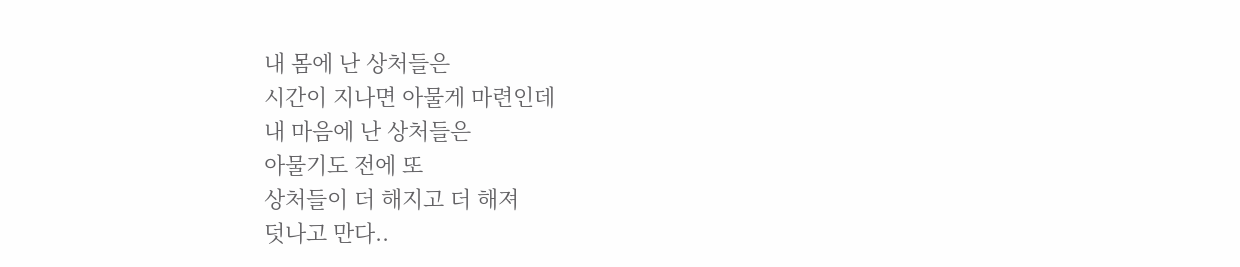내 몸에 난 상처들은
시간이 지나면 아물게 마련인데
내 마음에 난 상처들은
아물기도 전에 또
상처들이 더 해지고 더 해져
덧나고 만다..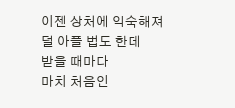이젠 상처에 익숙해져
덜 아플 법도 한데
받을 때마다
마치 처음인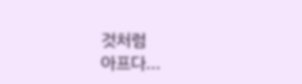것처럼
아프다...